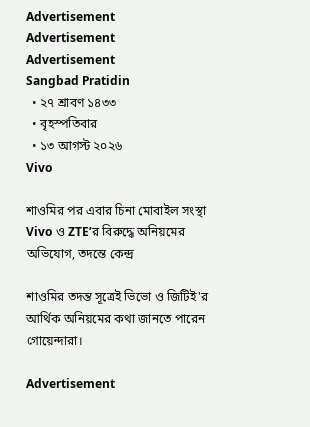Advertisement
Advertisement
Advertisement
Sangbad Pratidin
  • ২৭ শ্রাবণ ১৪৩৩
  • বৃহস্পতিবার
  • ১৩ আগস্ট ২০২৬
Vivo

শাওমির পর এবার চিনা মোবাইল সংস্থা Vivo ও ZTE’র বিরুদ্ধে অনিয়মের অভিযোগ, তদন্তে কেন্দ্র

শাওমির তদন্ত সূত্রেই ভিভো ও জিটিই'র আর্থিক অনিয়মের কথা জানতে পারেন গোয়েন্দারা।

Advertisement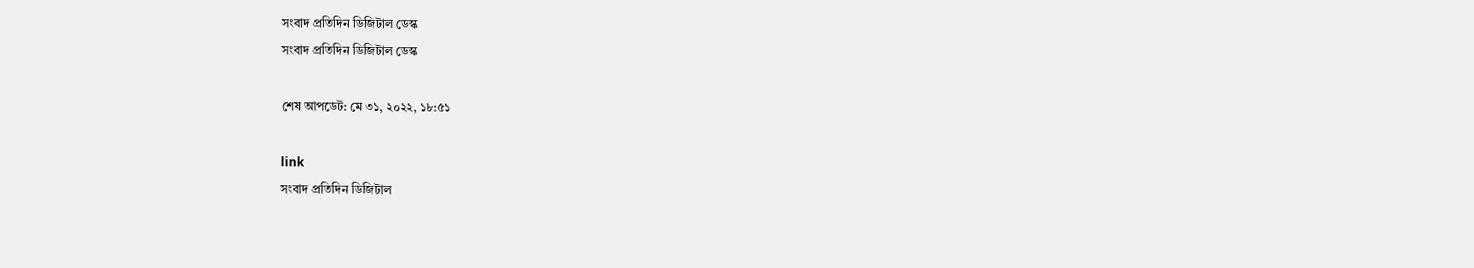সংবাদ প্রতিদিন ডিজিটাল ডেস্ক
সংবাদ প্রতিদিন ডিজিটাল ডেস্ক

শেষ আপডেট: মে ৩১, ২০২২, ১৮:৫১

link
সংবাদ প্রতিদিন ডিজিটাল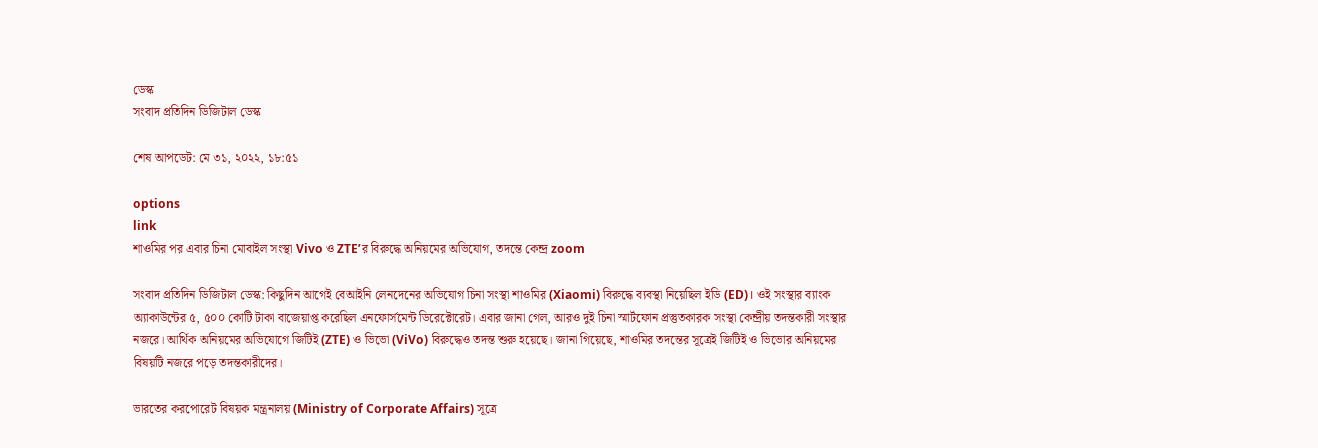ডেস্ক
সংবাদ প্রতিদিন ডিজিটাল ডেস্ক

শেষ আপডেট: মে ৩১, ২০২২, ১৮:৫১

options
link
শাওমির পর এবার চিনা মোবাইল সংস্থা Vivo ও ZTE’র বিরুদ্ধে অনিয়মের অভিযোগ, তদন্তে কেন্দ্র zoom

সংবাদ প্রতিদিন ডিজিটাল ডেস্ক: কিছুদিন আগেই বেআইনি লেনদেনের অভিযোগ চিনা সংস্থা শাওমির (Xiaomi) বিরুদ্ধে ব্যবস্থা নিয়েছিল ইডি (ED)। ওই সংস্থার ব্যাংক অ্যাকাউন্টের ৫, ৫০০ কোটি টাকা বাজেয়াপ্ত করেছিল এনফোর্সমেন্ট ডিরেক্টোরেট। এবার জানা গেল, আরও দুই চিনা স্মার্টফোন প্রস্তুতকারক সংস্থা কেন্দ্রীয় তদন্তকারী সংস্থার নজরে। আর্থিক অনিয়মের অভিযোগে জিটিই (ZTE) ও ভিভো (ViVo) বিরুদ্ধেও তদন্ত শুরু হয়েছে। জানা গিয়েছে, শাওমির তদন্তের সূত্রেই জিটিই ও ভিভোর অনিয়মের বিষয়টি নজরে পড়ে তদন্তকারীদের।

ভারতের করপোরেট বিষয়ক মন্ত্রনালয় (Ministry of Corporate Affairs) সূত্রে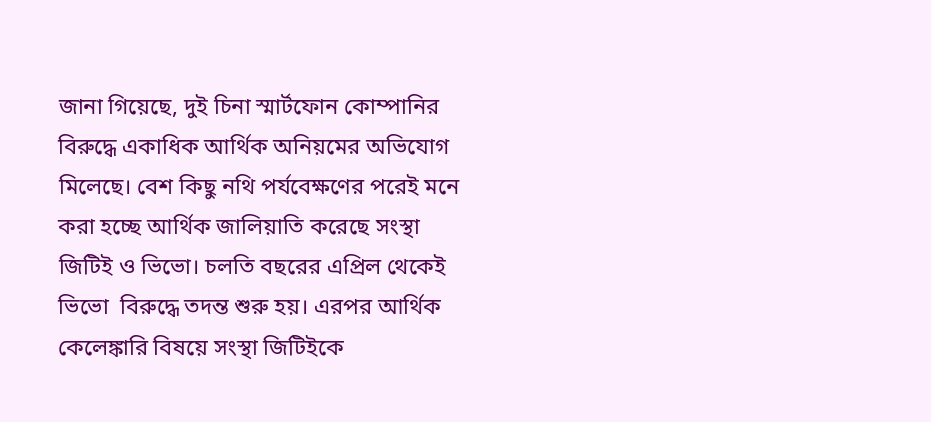জানা গিয়েছে, দুই চিনা স্মার্টফোন কোম্পানির বিরুদ্ধে একাধিক আর্থিক অনিয়মের অভিযোগ মিলেছে। বেশ কিছু নথি পর্যবেক্ষণের পরেই মনে করা হচ্ছে আর্থিক জালিয়াতি করেছে সংস্থা জিটিই ও ভিভো। চলতি বছরের এপ্রিল থেকেই ভিভো  বিরুদ্ধে তদন্ত শুরু হয়। এরপর আর্থিক কেলেঙ্কারি বিষয়ে সংস্থা জিটিইকে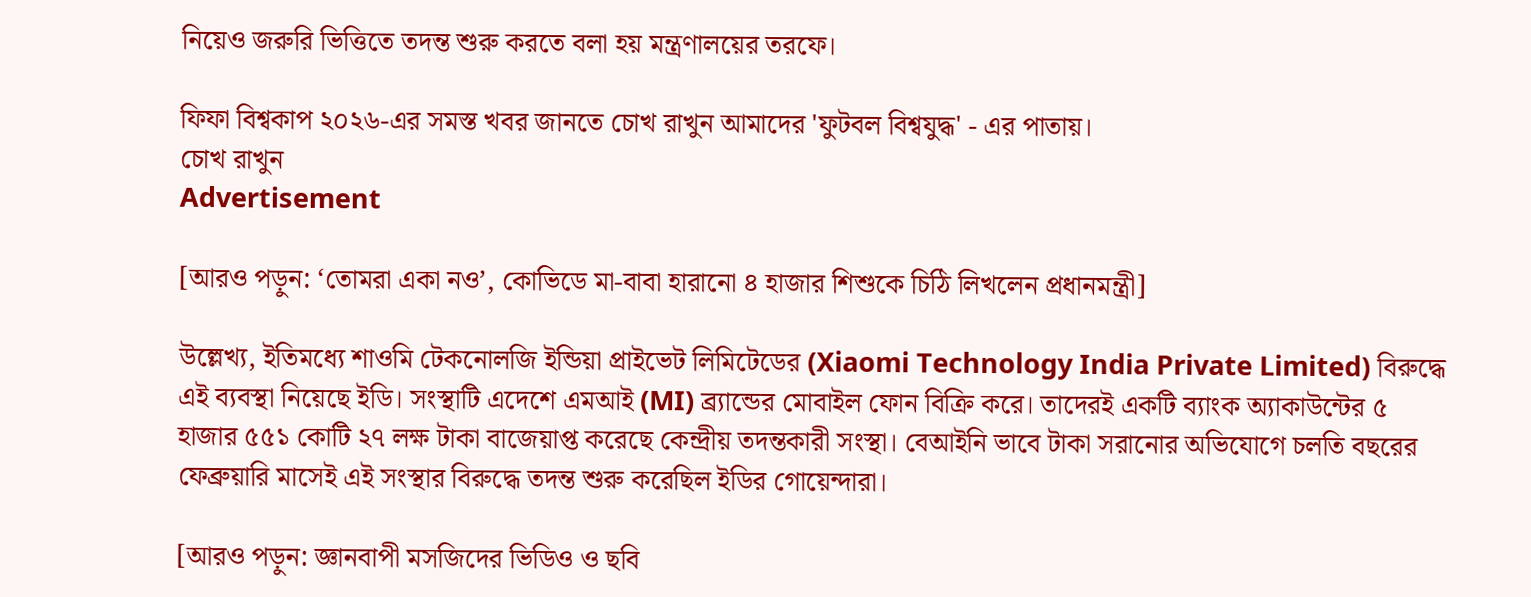নিয়েও জরুরি ভিত্তিতে তদন্ত শুরু করতে বলা হয় মন্ত্রণালয়ের তরফে।

ফিফা বিশ্বকাপ ২০২৬-এর সমস্ত খবর জানতে চোখ রাখুন আমাদের 'ফুটবল বিশ্বযুদ্ধ' - এর পাতায়।
চোখ রাখুন
Advertisement

[আরও পড়ুন: ‘তোমরা একা নও’, কোভিডে মা-বাবা হারানো ৪ হাজার শিশুকে চিঠি লিখলেন প্রধানমন্ত্রী]

উল্লেখ্য, ইতিমধ্যে শাওমি টেকনোলজি ইন্ডিয়া প্রাইভেট লিমিটেডের (Xiaomi Technology India Private Limited) বিরুদ্ধে এই ব্যবস্থা নিয়েছে ইডি। সংস্থাটি এদেশে এমআই (MI) ব্র্যান্ডের মোবাইল ফোন বিক্রি করে। তাদেরই একটি ব্যাংক অ্যাকাউন্টের ৫ হাজার ৫৫১ কোটি ২৭ লক্ষ টাকা বাজেয়াপ্ত করেছে কেন্দ্রীয় তদন্তকারী সংস্থা। বেআইনি ভাবে টাকা সরানোর অভিযোগে চলতি বছরের ফেব্রুয়ারি মাসেই এই সংস্থার বিরুদ্ধে তদন্ত শুরু করেছিল ইডির গোয়েন্দারা।

[আরও পড়ুন: জ্ঞানবাপী মসজিদের ভিডিও ও ছবি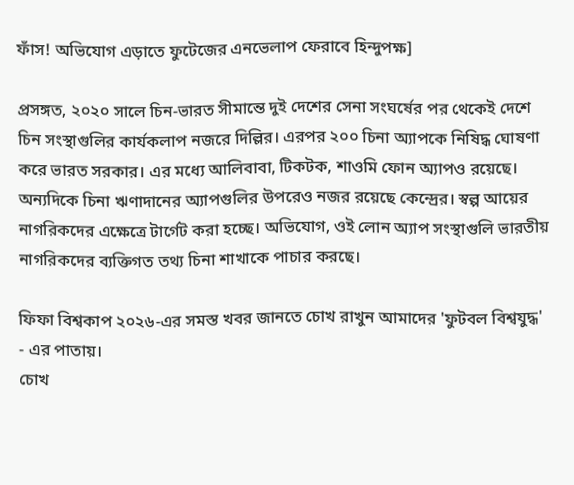ফাঁস! অভিযোগ এড়াতে ফুটেজের এনভেলাপ ফেরাবে হিন্দুপক্ষ]

প্রসঙ্গত, ২০২০ সালে চিন-ভারত সীমান্তে দুই দেশের সেনা সংঘর্ষের পর থেকেই দেশে চিন সংস্থাগুলির কার্যকলাপ নজরে দিল্লির। এরপর ২০০ চিনা অ্যাপকে নিষিদ্ধ ঘোষণা করে ভারত সরকার। এর মধ্যে আলিবাবা, টিকটক, শাওমি ফোন অ্যাপও রয়েছে। অন্যদিকে চিনা ঋণাদানের অ্যাপগুলির উপরেও নজর রয়েছে কেন্দ্রের। স্বল্প আয়ের নাগরিকদের এক্ষেত্রে টার্গেট করা হচ্ছে। অভিযোগ, ওই লোন অ্যাপ সংস্থাগুলি ভারতীয় নাগরিকদের ব্যক্তিগত তথ্য চিনা শাখাকে পাচার করছে।

ফিফা বিশ্বকাপ ২০২৬-এর সমস্ত খবর জানতে চোখ রাখুন আমাদের 'ফুটবল বিশ্বযুদ্ধ' - এর পাতায়।
চোখ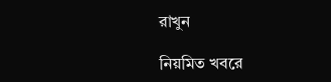রাখুন

নিয়মিত খবরে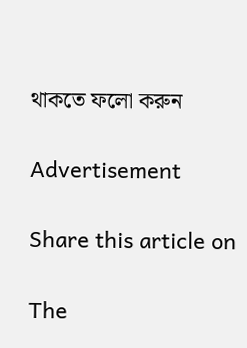থাকতে ফলো করুন

Advertisement

Share this article on

The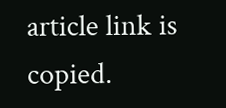article link is copied.